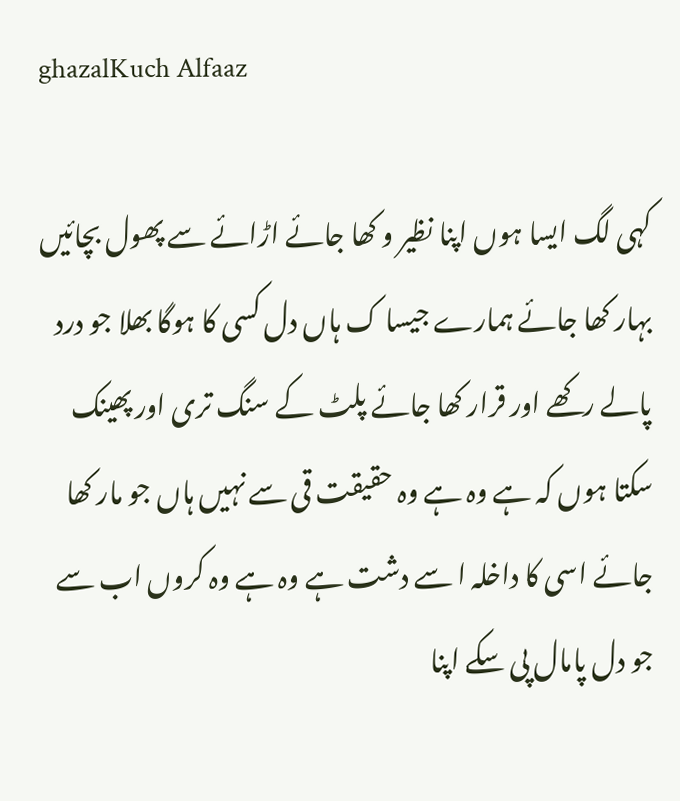ghazalKuch Alfaaz

کہی لگ ایسا ہوں اپنا نظیر و کھا جائے اڑائے سے پھول بچائیں بہار کھا جائے ہمارے جیسا ک ہاں دل کسی کا ہوگا بھلا جو درد پالے رکھے اور قرار کھا جائے پلٹ کے سنگ تری اور پھینک سکتا ہوں کہ ہے وہ ہے وہ حقیقت قی سے نہیں ہاں جو مار کھا جائے اسی کا داخلہ ا سے دشت ہے وہ ہے وہ کروں اب سے جو دل پامال پی سکے اپنا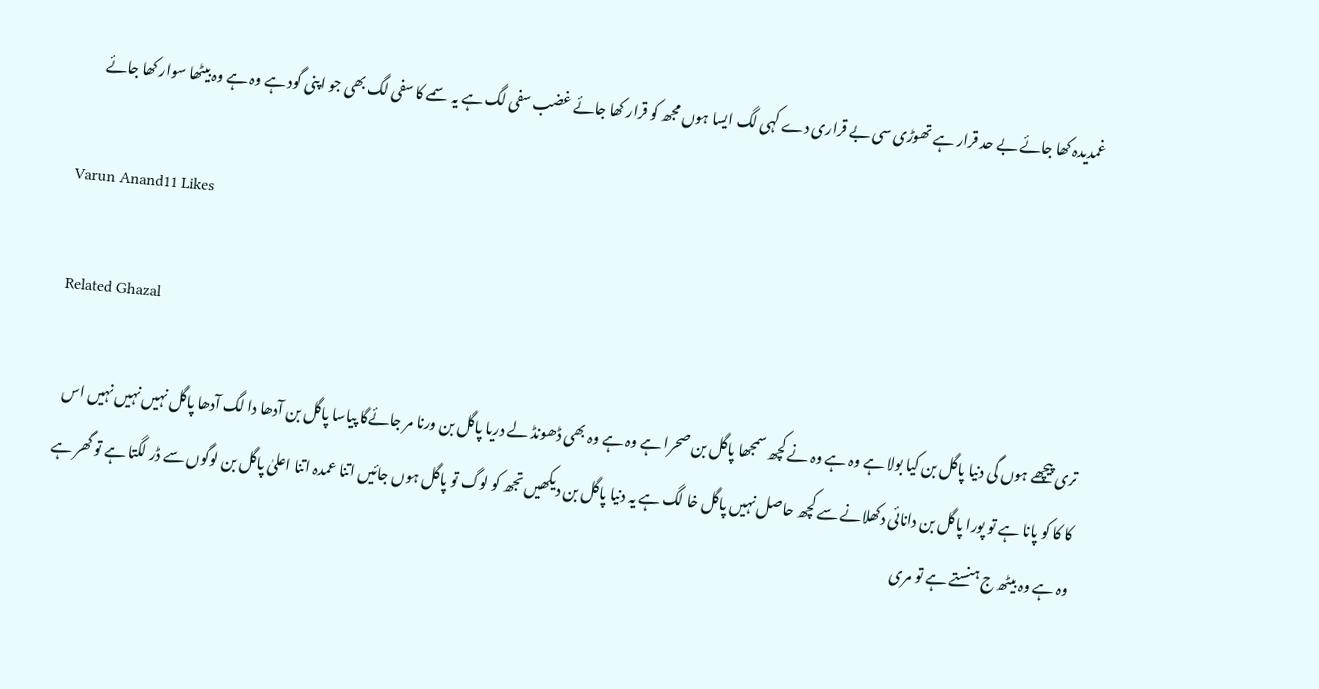غمدیدہ کھا جائے بے حد قرار ہے تھوڑی سی بے قراری دے کہی لگ ایسا ہوں مجھ کو قرار کھا جائے غضب سفی لگ ہے یہ سمے کا سفی لگ بھی جو اپنی گود ہے وہ ہے وہ بیٹھا سوار کھا جائے

Varun Anand11 Likes

Related Ghazal

تری پیچھے ہوں گی دنیا پاگل بن کیا بولا ہے وہ ہے وہ نے کچھ سمجھا پاگل بن صحرا ہے وہ ہے وہ بھی ڈھونڈ لے دریا پاگل بن ورنا مر جائےگا پیاسا پاگل بن آدھا دا لگ آدھا پاگل نہیں نہیں نہیں اس کا کا کو پانا ہے تو پورا پاگل بن دانائی دکھلانے سے کچھ حاصل نہیں پاگل خا لگ ہے یہ دنیا پاگل بن دیکھیں تجھ کو لوگ تو پاگل ہوں جائیں اتنا عمدہ اتنا اعلیٰ پاگل بن لوگوں سے ڈر لگتا ہے تو گھر ہے وہ ہے وہ بیٹھ ج ہنستے ہے تو مری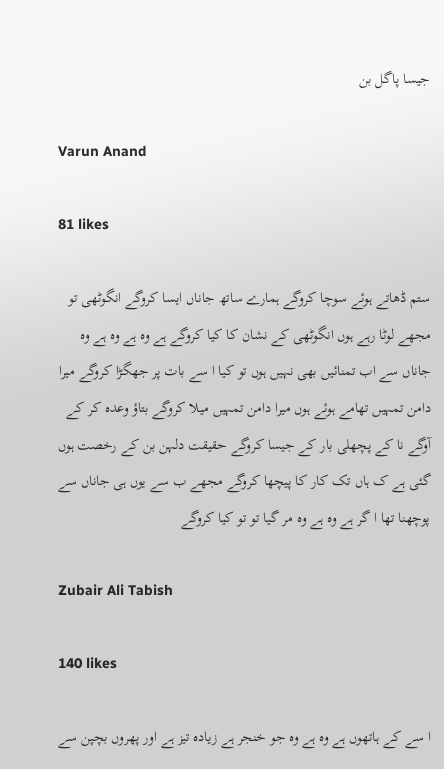جیسا پاگل بن

Varun Anand

81 likes

ستم ڈھاتے ہوئے سوچا کروگے ہمارے ساتھ جاناں ایسا کروگے انگوٹھی تو مجھے لوٹا رہے ہوں انگوٹھی کے نشان کا کیا کروگے ہے وہ ہے وہ ہے وہ جاناں سے اب تمنائیں بھی نہیں ہوں تو کیا ا سے بات پر جھگڑا کروگے میرا دامن تمہیں تھامے ہوئے ہوں میرا دامن تمہیں میلا کروگے بتاؤ وعدہ کر کے آوگے نا کے پچھلی بار کے جیسا کروگے حقیقت دلہن بن کے رخصت ہوں گئی ہے ک ہاں تک کار کا پیچھا کروگے مجھے ب سے یوں ہی جاناں سے پوچھنا تھا ا گر ہے وہ ہے وہ مر گیا تو تو کیا کروگے

Zubair Ali Tabish

140 likes

ا سے کے ہاتھوں ہے وہ ہے وہ جو خنجر ہے زیادہ تیز ہے اور پھروں بچپن سے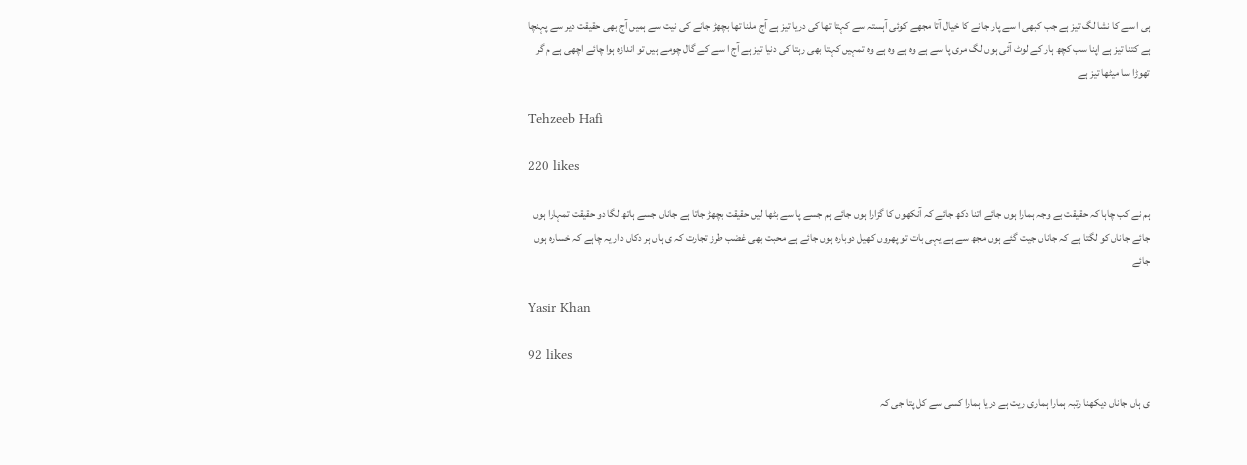ہی ا سے کا نشا لگ تیز ہے جب کبھی ا سے پار جانے کا خیال آتا مجھے کوئی آہستہ سے کہتا تھا کی دریا تیز ہے آج ملنا تھا بچھڑ جانے کی نیت سے ہمیں آج بھی حقیقت دیر سے پہنچا ہے کتنا تیز ہے اپنا سب کچھ ہار کے لوٹ آئی ہوں لگ مری پا سے ہے وہ ہے وہ ہے وہ تمہیں کہتا بھی رہتا کی دنیا تیز ہے آج ا سے کے گال چومے ہیں تو اندازہ ہوا چائے اچھی ہے م گر تھوڑا سا میٹھا تیز ہے

Tehzeeb Hafi

220 likes

ہم نے کب چاہا کہ حقیقت بے وجہ ہمارا ہوں جائے اتنا دکھ جائے کہ آنکھوں کا گزارا ہوں جائے ہم جسے پا سے بٹھا لیں حقیقت بچھڑ جاتا ہے جاناں جسے ہاتھ لگا دو حقیقت تمہارا ہوں جائے جاناں کو لگتا ہے کہ جاناں جیت گئے ہوں مجھ سے ہے یہی بات تو پھروں کھیل دوبارہ ہوں جائے ہے محبت بھی غضب طرز تجارت کہ ی ہاں ہر دکاں دار یہ چاہے کہ خسارہ ہوں جائے

Yasir Khan

92 likes

ی ہاں جاناں دیکھنا رتبہ ہمارا ہماری ریت ہے دریا ہمارا کسی سے کل پتا جی کہ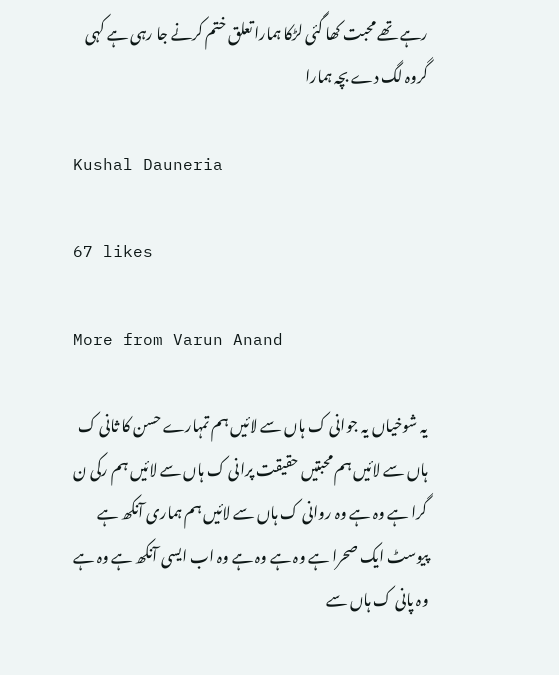رہے تھے محبت کھا گئی لڑکا ہمارا تعلق ختم کرنے جا رہی ہے کہی گروہ لگ دے بچہ ہمارا

Kushal Dauneria

67 likes

More from Varun Anand

یہ شوخیاں یہ جوانی ک ہاں سے لائیں ہم تمہارے حسن کا ثانی ک ہاں سے لائیں ہم محبتیں حقیقت پرانی ک ہاں سے لائیں ہم رکی ن گرا ہے وہ ہے وہ روانی ک ہاں سے لائیں ہم ہماری آنکھ ہے پیوسٹ ایک صحرا ہے وہ ہے وہ ہے وہ اب ایسی آنکھ ہے وہ ہے وہ پانی ک ہاں سے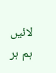لائیں ہم ہر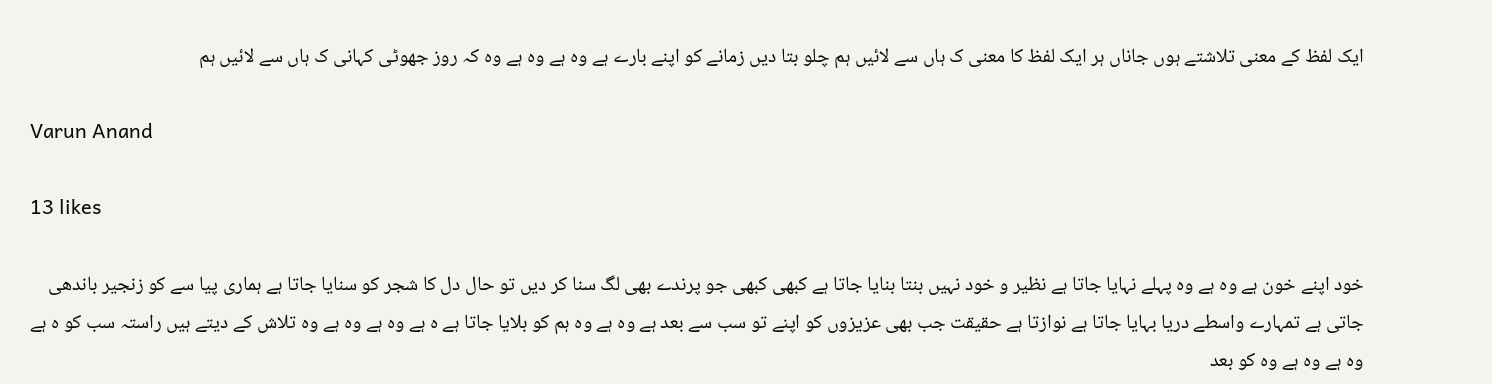ایک لفظ کے معنی تلاشتے ہوں جاناں ہر ایک لفظ کا معنی ک ہاں سے لائیں ہم چلو بتا دیں زمانے کو اپنے بارے ہے وہ ہے وہ ہے وہ کہ روز جھوٹی کہانی ک ہاں سے لائیں ہم

Varun Anand

13 likes

خود اپنے خون ہے وہ ہے وہ پہلے نہایا جاتا ہے نظیر و خود نہیں بنتا بنایا جاتا ہے کبھی کبھی جو پرندے بھی لگ سنا کر دیں تو حال دل کا شجر کو سنایا جاتا ہے ہماری پیا سے کو زنجیر باندھی جاتی ہے تمہارے واسطے دریا بہایا جاتا ہے نوازتا ہے حقیقت جب بھی عزیزوں کو اپنے تو سب سے بعد ہے وہ ہے وہ ہم کو بلایا جاتا ہے ہ ہے وہ ہے وہ ہے وہ تلاش کے دیتے ہیں راستہ سب کو ہ ہے وہ ہے وہ ہے وہ کو بعد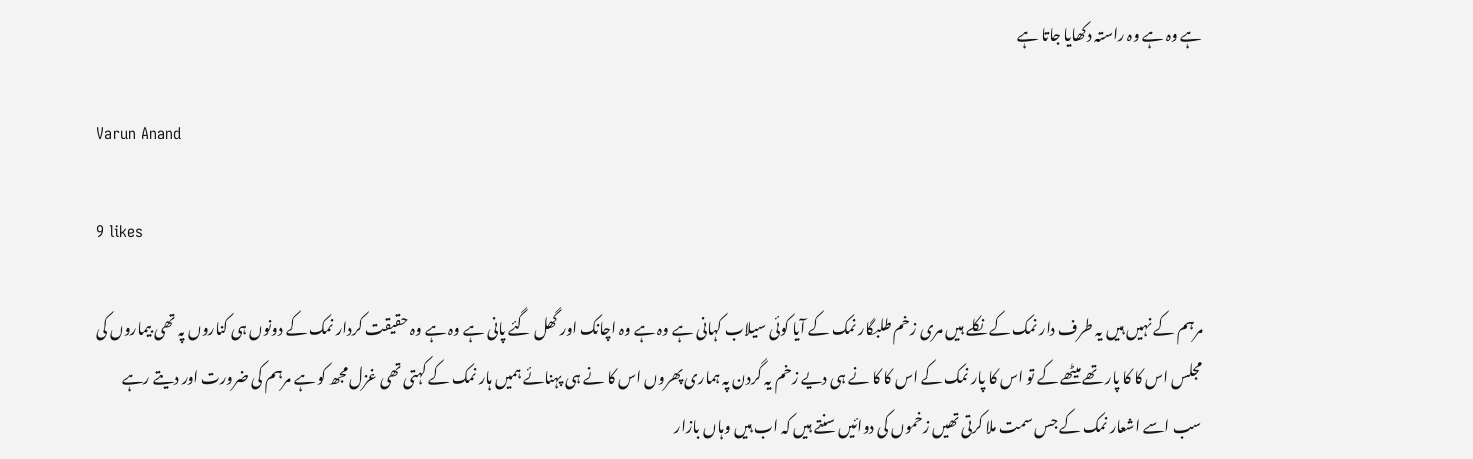ہے وہ ہے وہ راستہ دکھایا جاتا ہے

Varun Anand

9 likes

مرہم کے نہیں ہیں یہ طرف دار نمک کے نکلے ہیں مری زخم طلبگار نمک کے آیا کوئی سیلاب کہانی ہے وہ ہے وہ اچانک اور گھل گئے پانی ہے وہ ہے وہ حقیقت کردار نمک کے دونوں ہی کناروں پہ تھی بیماروں کی مجلس اس کا کا پار تھے میٹھے کے تو اس کا پار نمک کے اس کا کا نے ہی دیے زخم یہ گردن پہ ہماری پھروں اس کا نے ہی پہنائے ہمیں ہار نمک کے کہتی تھی غزل مجھ کو ہے مرہم کی ضرورت اور دیتے رہے سب اسے اشعار نمک کے جس سمت ملا کرتی تھیں زخموں کی دوائیں سنتے ہیں کہ اب ہیں وہاں بازار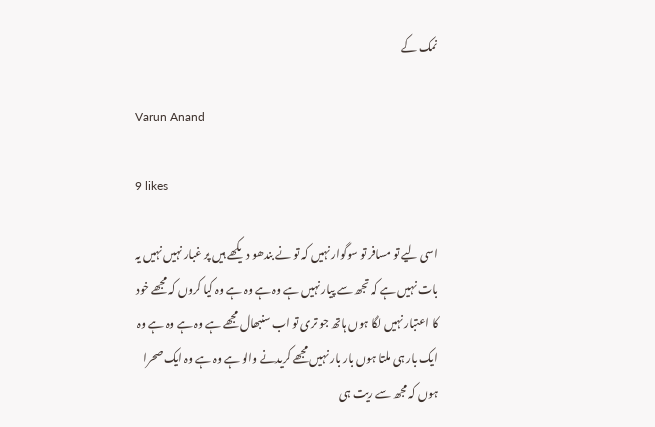نمک کے

Varun Anand

9 likes

اسی لیے تو مسافر تو سوگوار نہیں کہ تو نے بندھو دیکھے ہیں پر غبار نہیں نہیں یہ بات نہیں ہے کہ تجھ سے پیار نہیں ہے وہ ہے وہ ہے وہ کیا کروں کہ مجھے خود کا اعتبار نہیں لگا ہوں ہاتھ جو تری تو اب سنبھال مجھے ہے وہ ہے وہ ہے وہ ایک بار ہی ملتا ہوں بار بار نہیں مجھے کریدنے والو ہے وہ ہے وہ ایک صحرا ہوں کہ مجھ سے ریت ہی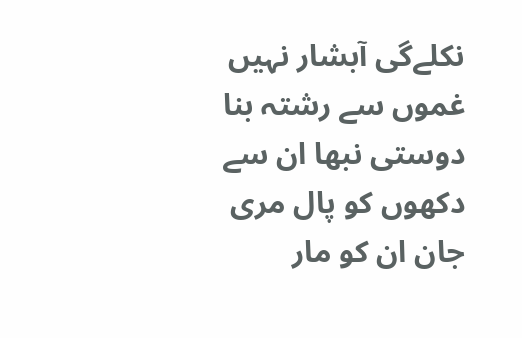نکلےگی آبشار نہیں غموں سے رشتہ بنا دوستی نبھا ان سے دکھوں کو پال مری جان ان کو مار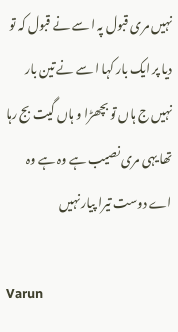نہیں مری قبول پہ ا سے نے قبول کہ تو دیا پر ایک بار کہا ا سے نے تین بار نہیں ج ہاں تو بچھڑا و ہاں گیت بج رہا تھا یہی مری نصیب ہے وہ ہے وہ اے دوست تیرا پیار نہیں

Varun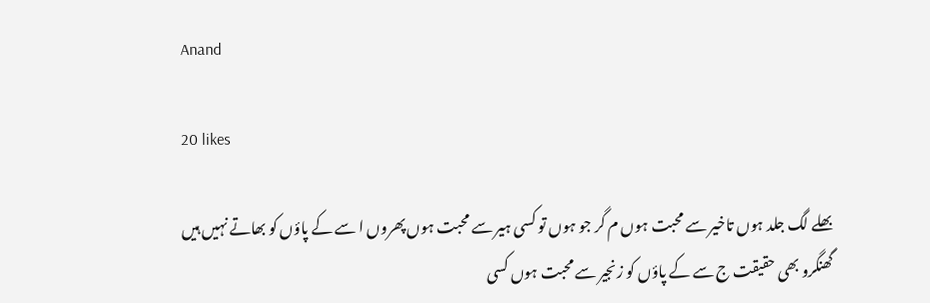Anand

20 likes

بھلے لگ جلد ہوں تاخیر سے محبت ہوں م گر جو ہوں تو کسی ہیر سے محبت ہوں پھروں ا سے کے پاؤں کو بھاتے نہیں ہیں گھنگرو بھی حقیقت ج سے کے پاؤں کو زنجیر سے محبت ہوں کسی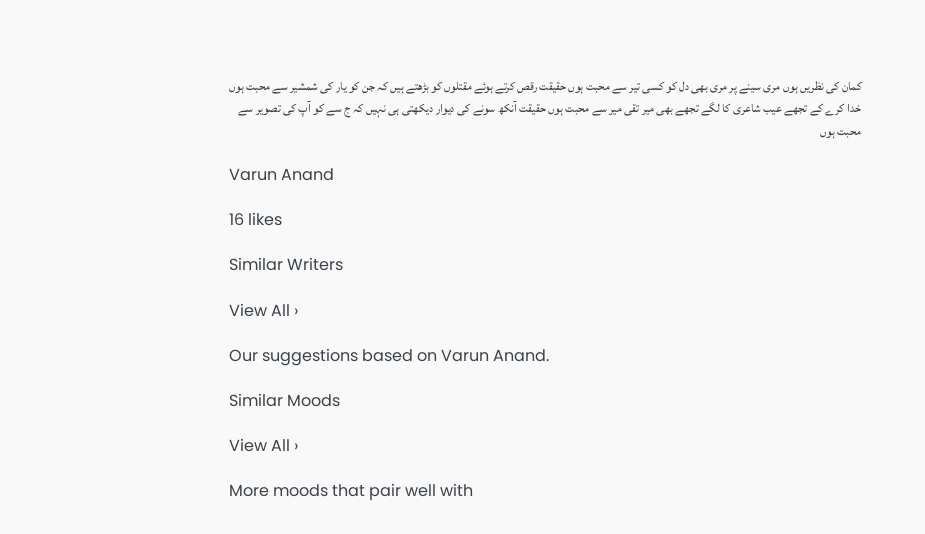کمان کی نظریں ہوں مری سینے پر مری بھی دل کو کسی تیر سے محبت ہوں حقیقت رقص کرتے ہوئے مقتلوں کو بڑھتے ہیں کہ جن کو یار کی شمشیر سے محبت ہوں خدا کرے کے تجھے عیب شاعری کا لگے تجھے بھی میر تقی میر سے محبت ہوں حقیقت آنکھ سونے کی دیوار دیکھتی ہی نہیں کہ ج سے کو آپ کی تصویر سے محبت ہوں

Varun Anand

16 likes

Similar Writers

View All ›

Our suggestions based on Varun Anand.

Similar Moods

View All ›

More moods that pair well with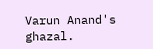Varun Anand's ghazal.